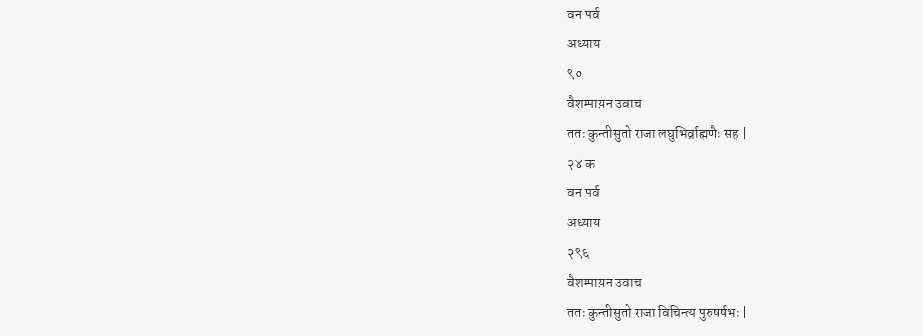वन पर्व
अध्याय
९०
वैशम्पाय़न उवाच
ततः कुन्तीसुतो राजा लघुभिर्व्राह्मणैः सह |
२४ क
वन पर्व
अध्याय
२९६
वैशम्पाय़न उवाच
ततः कुन्तीसुतो राजा विचिन्त्य पुरुषर्षभः |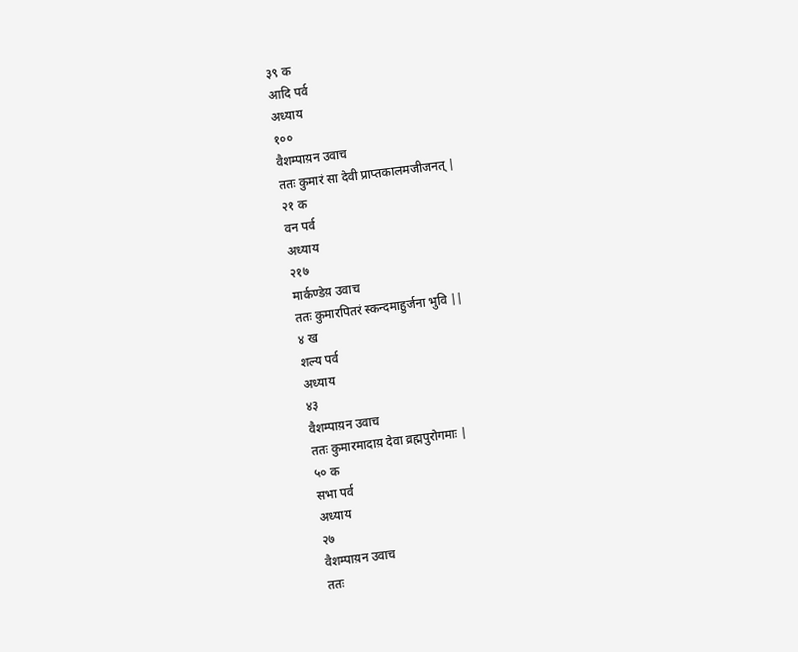३९ क
आदि पर्व
अध्याय
१००
वैशम्पाय़न उवाच
ततः कुमारं सा देवी प्राप्तकालमजीजनत् |
२१ क
वन पर्व
अध्याय
२१७
मार्कण्डेय़ उवाच
ततः कुमारपितरं स्कन्दमाहुर्जना भुवि ||
४ ख
शल्य पर्व
अध्याय
४३
वैशम्पाय़न उवाच
ततः कुमारमादाय़ देवा व्रह्मपुरोगमाः |
५० क
सभा पर्व
अध्याय
२७
वैशम्पाय़न उवाच
ततः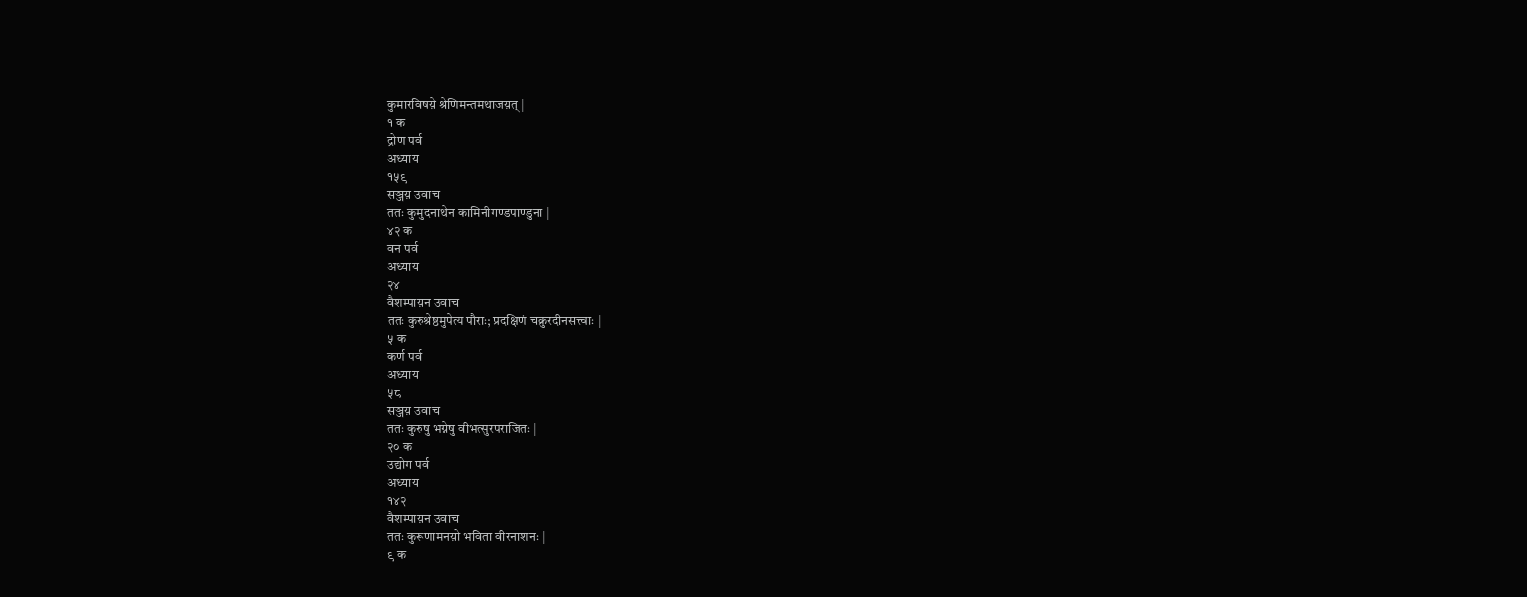कुमारविषय़े श्रेणिमन्तमथाजय़त् |
१ क
द्रोण पर्व
अध्याय
१५९
सञ्जय़ उवाच
ततः कुमुदनाथेन कामिनीगण्डपाण्डुना |
४२ क
वन पर्व
अध्याय
२४
वैशम्पाय़न उवाच
ततः कुरुश्रेष्ठमुपेत्य पौराः; प्रदक्षिणं चक्रुरदीनसत्त्वाः |
५ क
कर्ण पर्व
अध्याय
५८
सञ्जय़ उवाच
ततः कुरुषु भग्नेषु वीभत्सुरपराजितः |
२० क
उद्योग पर्व
अध्याय
१४२
वैशम्पाय़न उवाच
ततः कुरूणामनय़ो भविता वीरनाशनः |
९ क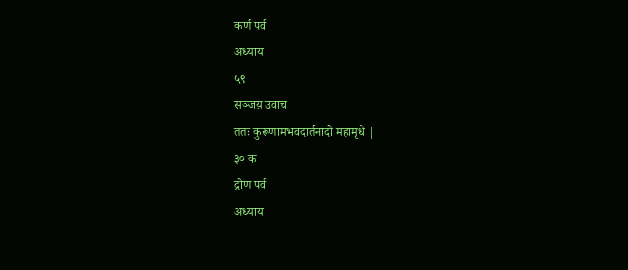कर्ण पर्व
अध्याय
५९
सञ्जय़ उवाच
ततः कुरूणामभवदार्तनादो महामृधे |
३० क
द्रोण पर्व
अध्याय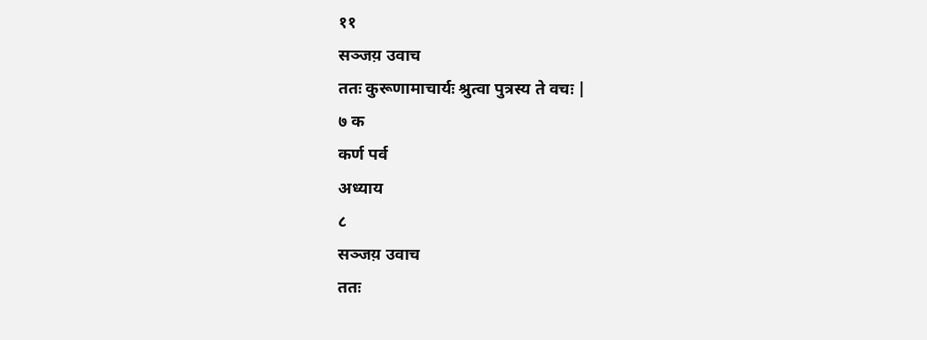११
सञ्जय़ उवाच
ततः कुरूणामाचार्यः श्रुत्वा पुत्रस्य ते वचः |
७ क
कर्ण पर्व
अध्याय
८
सञ्जय़ उवाच
ततः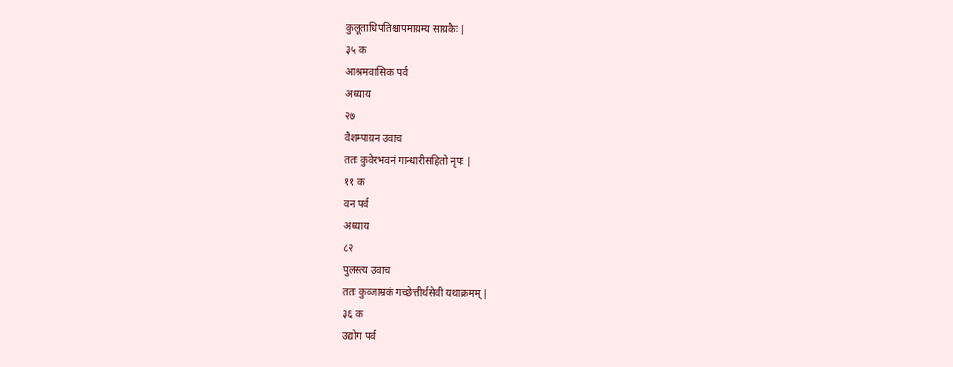कुलूताधिपतिश्चापमाय़म्य साय़कैः |
३५ क
आश्रमवासिक पर्व
अध्याय
२७
वैशम्पाय़न उवाच
ततः कुवेरभवनं गान्धारीसहितो नृपः |
११ क
वन पर्व
अध्याय
८२
पुलस्त्य उवाच
ततः कुव्जाम्रकं गच्छेत्तीर्थसेवी यथाक्रमम् |
३६ क
उद्योग पर्व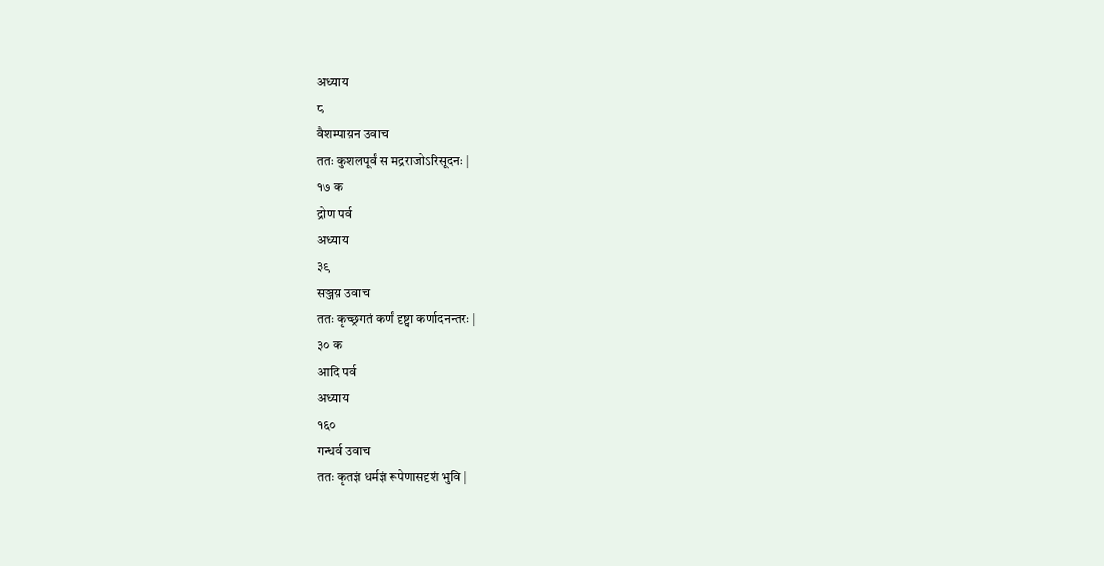अध्याय
८
वैशम्पाय़न उवाच
ततः कुशलपूर्वं स मद्रराजोऽरिसूदनः |
१७ क
द्रोण पर्व
अध्याय
३९
सञ्जय़ उवाच
ततः कृच्छ्रगतं कर्णं दृष्ट्वा कर्णादनन्तरः |
३० क
आदि पर्व
अध्याय
१६०
गन्धर्व उवाच
ततः कृतज्ञं धर्मज्ञं रूपेणासदृशं भुवि |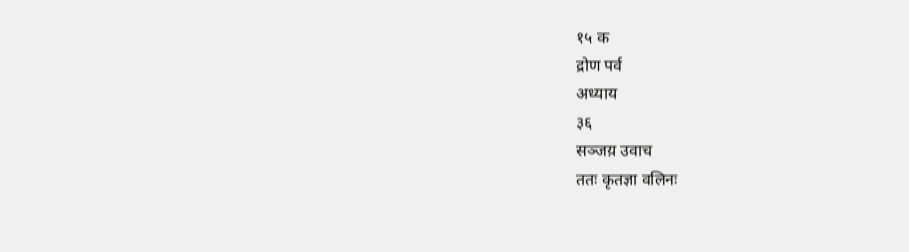१५ क
द्रोण पर्व
अध्याय
३६
सञ्जय़ उवाच
ततः कृतज्ञा वलिनः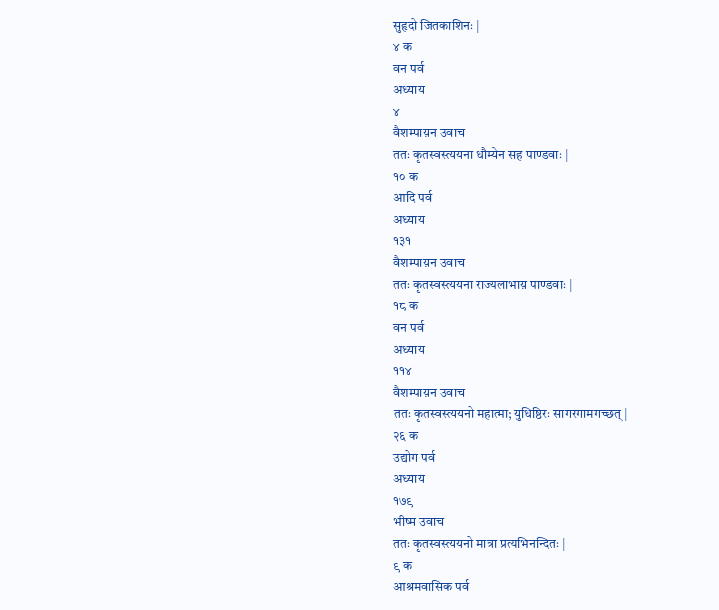सुहृदो जितकाशिनः |
४ क
वन पर्व
अध्याय
४
वैशम्पाय़न उवाच
ततः कृतस्वस्त्ययना धौम्येन सह पाण्डवाः |
१० क
आदि पर्व
अध्याय
१३१
वैशम्पाय़न उवाच
ततः कृतस्वस्त्ययना राज्यलाभाय़ पाण्डवाः |
१८ क
वन पर्व
अध्याय
११४
वैशम्पाय़न उवाच
ततः कृतस्वस्त्ययनो महात्मा; युधिष्ठिरः सागरगामगच्छत् |
२६ क
उद्योग पर्व
अध्याय
१७९
भीष्म उवाच
ततः कृतस्वस्त्ययनो मात्रा प्रत्यभिनन्दितः |
९ क
आश्रमवासिक पर्व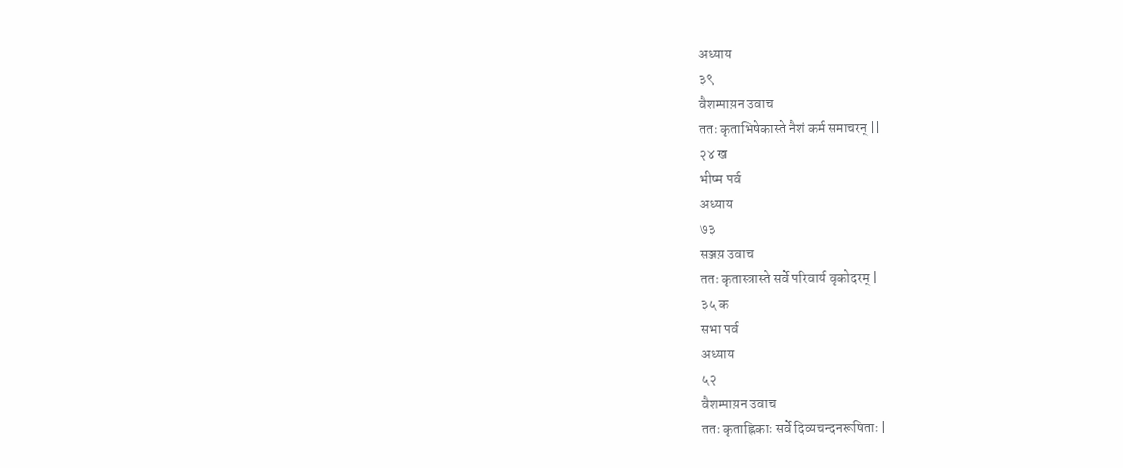अध्याय
३९
वैशम्पाय़न उवाच
ततः कृताभिषेकास्ते नैशं कर्म समाचरन् ||
२४ ख
भीष्म पर्व
अध्याय
७३
सञ्जय़ उवाच
ततः कृतास्त्रास्ते सर्वे परिवार्य वृकोदरम् |
३५ क
सभा पर्व
अध्याय
५२
वैशम्पाय़न उवाच
ततः कृताह्निकाः सर्वे दिव्यचन्दनरूषिताः |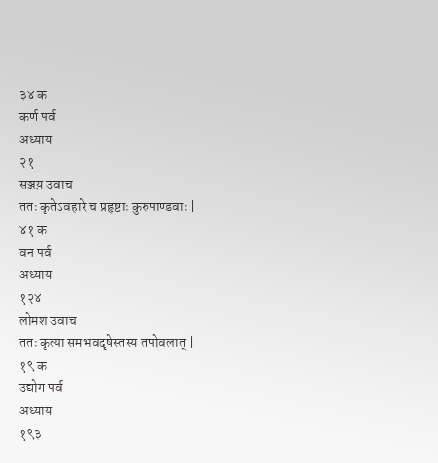३४ क
कर्ण पर्व
अध्याय
२१
सञ्जय़ उवाच
ततः कृतेऽवहारे च प्रहृष्टाः कुरुपाण्डवाः |
४१ क
वन पर्व
अध्याय
१२४
लोमश उवाच
ततः कृत्या समभवदृषेस्तस्य तपोवलात् |
१९ क
उद्योग पर्व
अध्याय
१९३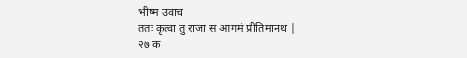भीष्म उवाच
ततः कृत्वा तु राजा स आगमं प्रीतिमानथ |
२७ क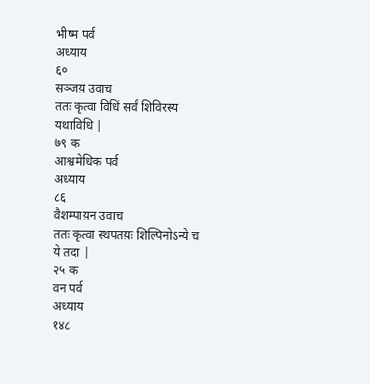भीष्म पर्व
अध्याय
६०
सञ्जय़ उवाच
ततः कृत्वा विधिं सर्वं शिविरस्य यथाविधि |
७९ क
आश्वमेधिक पर्व
अध्याय
८६
वैशम्पाय़न उवाच
ततः कृत्वा स्थपतय़ः शिल्पिनोऽन्ये च ये तदा |
२५ क
वन पर्व
अध्याय
१४८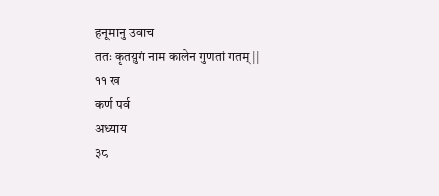हनूमानु उवाच
ततः कृतय़ुगं नाम कालेन गुणतां गतम् ||
११ ख
कर्ण पर्व
अध्याय
३८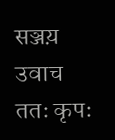सञ्जय़ उवाच
ततः कृपः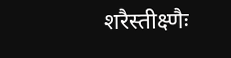शरैस्तीक्ष्णैः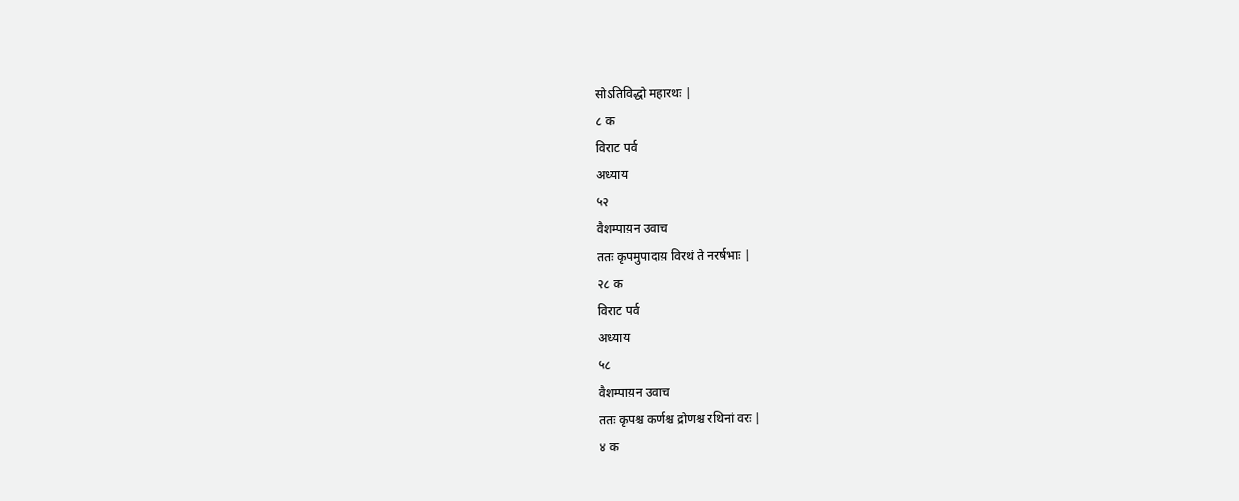सोऽतिविद्धो महारथः |
८ क
विराट पर्व
अध्याय
५२
वैशम्पाय़न उवाच
ततः कृपमुपादाय़ विरथं ते नरर्षभाः |
२८ क
विराट पर्व
अध्याय
५८
वैशम्पाय़न उवाच
ततः कृपश्च कर्णश्च द्रोणश्च रथिनां वरः |
४ क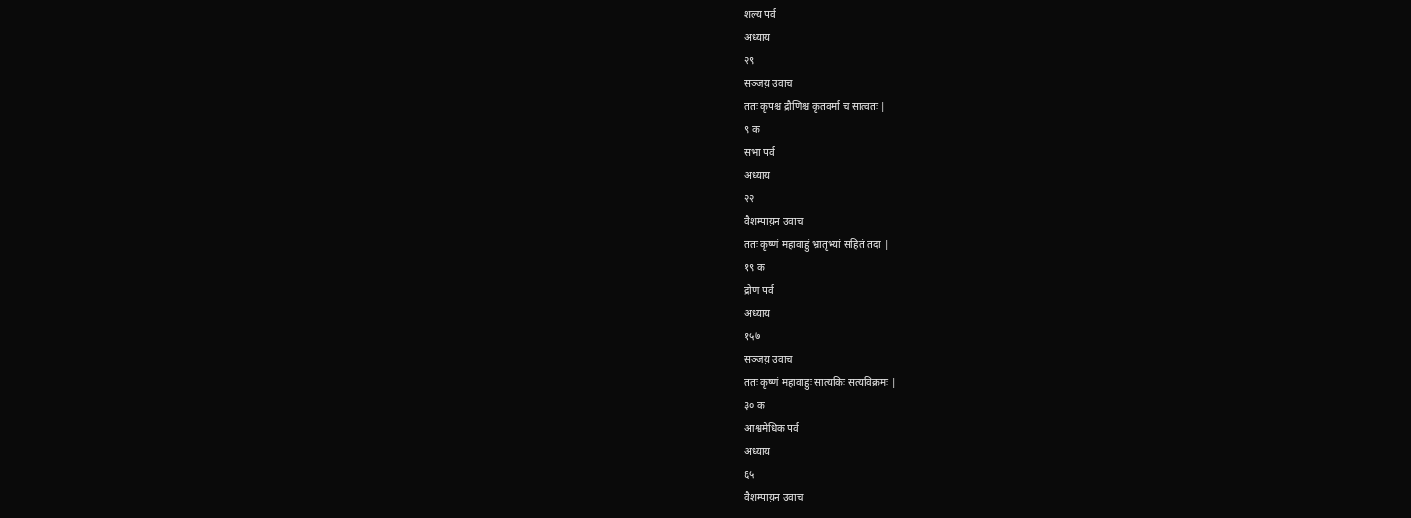शल्य पर्व
अध्याय
२९
सञ्जय़ उवाच
ततः कृपश्च द्रौणिश्च कृतवर्मा च सात्वतः |
९ क
सभा पर्व
अध्याय
२२
वैशम्पाय़न उवाच
ततः कृष्णं महावाहुं भ्रातृभ्यां सहितं तदा |
१९ क
द्रोण पर्व
अध्याय
१५७
सञ्जय़ उवाच
ततः कृष्णं महावाहुः सात्यकिः सत्यविक्रमः |
३० क
आश्वमेधिक पर्व
अध्याय
६५
वैशम्पाय़न उवाच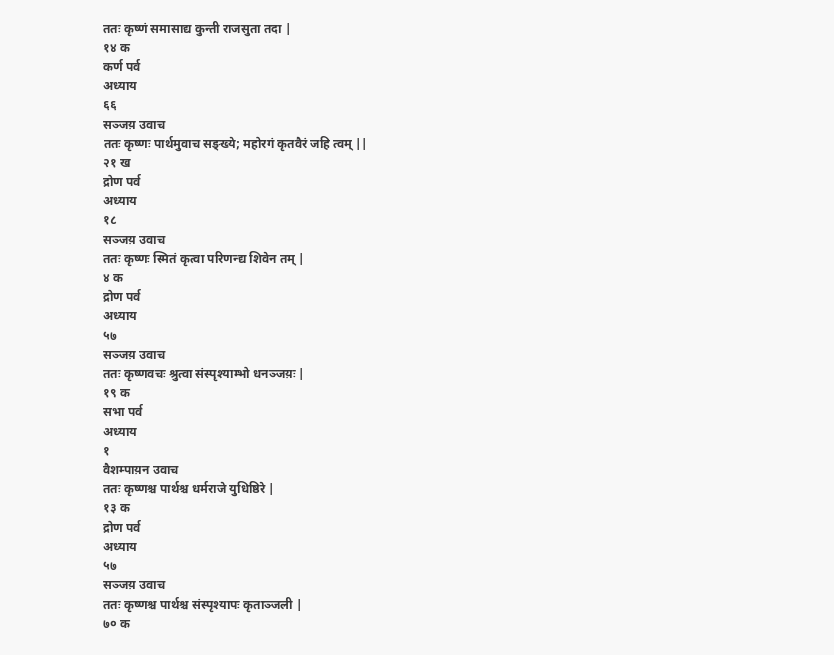ततः कृष्णं समासाद्य कुन्ती राजसुता तदा |
१४ क
कर्ण पर्व
अध्याय
६६
सञ्जय़ उवाच
ततः कृष्णः पार्थमुवाच सङ्ख्ये; महोरगं कृतवैरं जहि त्वम् ||
२१ ख
द्रोण पर्व
अध्याय
१८
सञ्जय़ उवाच
ततः कृष्णः स्मितं कृत्वा परिणन्द्य शिवेन तम् |
४ क
द्रोण पर्व
अध्याय
५७
सञ्जय़ उवाच
ततः कृष्णवचः श्रुत्वा संस्पृश्याम्भो धनञ्जय़ः |
१९ क
सभा पर्व
अध्याय
१
वैशम्पाय़न उवाच
ततः कृष्णश्च पार्थश्च धर्मराजे युधिष्ठिरे |
१३ क
द्रोण पर्व
अध्याय
५७
सञ्जय़ उवाच
ततः कृष्णश्च पार्थश्च संस्पृश्यापः कृताञ्जली |
७० क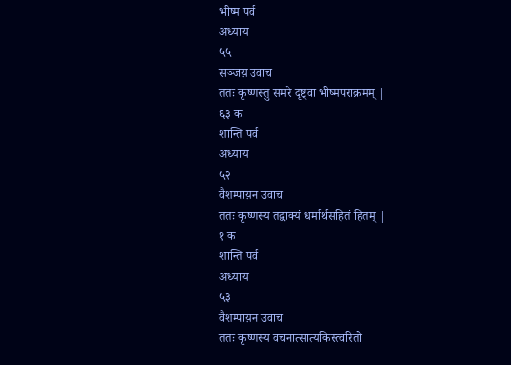भीष्म पर्व
अध्याय
५५
सञ्जय़ उवाच
ततः कृष्णस्तु समरे दृष्ट्वा भीष्मपराक्रमम् |
६३ क
शान्ति पर्व
अध्याय
५२
वैशम्पाय़न उवाच
ततः कृष्णस्य तद्वाक्यं धर्मार्थसहितं हितम् |
१ क
शान्ति पर्व
अध्याय
५३
वैशम्पाय़न उवाच
ततः कृष्णस्य वचनात्सात्यकिस्त्वरितो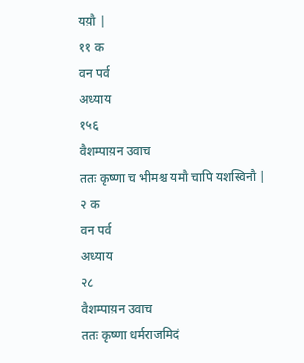यय़ौ |
११ क
वन पर्व
अध्याय
१५६
वैशम्पाय़न उवाच
ततः कृष्णा च भीमश्च यमौ चापि यशस्विनौ |
२ क
वन पर्व
अध्याय
२८
वैशम्पाय़न उवाच
ततः कृष्णा धर्मराजमिदं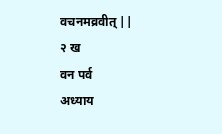वचनमव्रवीत् ||
२ ख
वन पर्व
अध्याय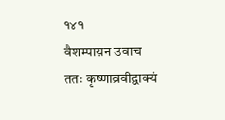१४१
वैशम्पाय़न उवाच
ततः कृष्णाव्रवीद्वाक्यं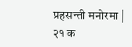प्रहसन्ती मनोरमा |
२१ क